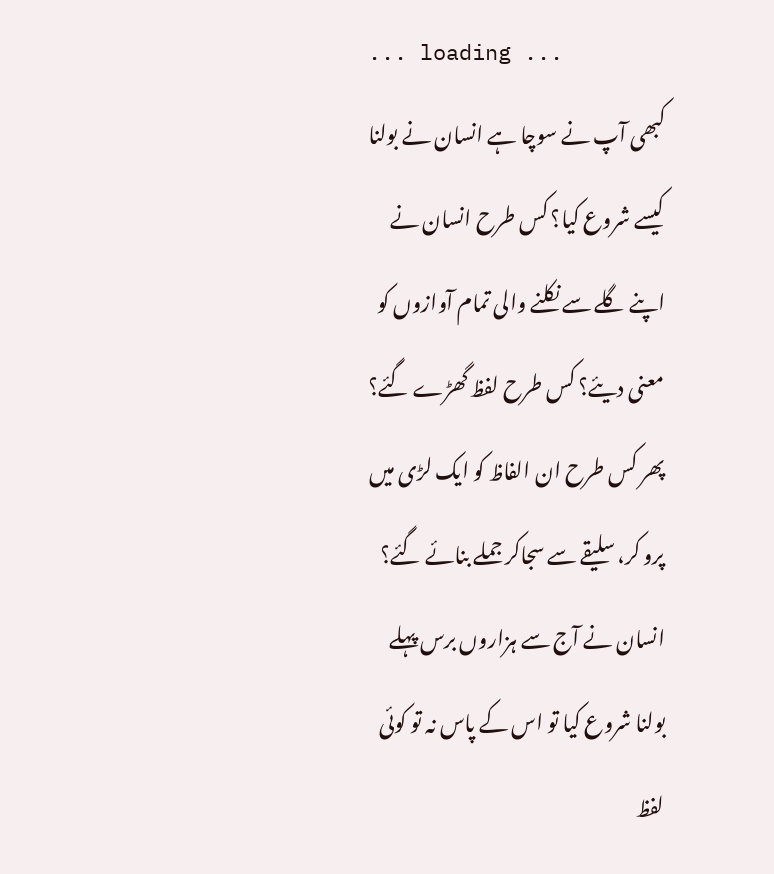... loading ...
کبھی آپ نے سوچا ہے انسان نے بولنا کیسے شروع کیا؟ کس طرح انسان نے اپنے گلے سے نکلنے والی تمام آوازوں کو معنی دیئے؟ کس طرح لفظ گھڑے گئے؟ پھر کس طرح ان الفاظ کو ایک لڑی میں پرو کر، سلیقے سے سجاکر جملے بنائے گئے؟
انسان نے آج سے ہزاروں برس پہلے بولنا شروع کیا تو اس کے پاس نہ تو کوئی لفظ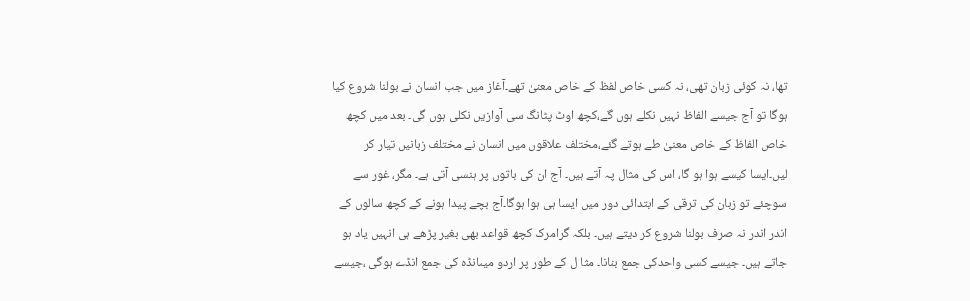تھا، نہ کوئی زبان تھی، نہ کسی خاص لفظ کے خاص معنیٰ تھے۔آغاز میں جب انسان نے بولنا شروع کیا ہوگا تو آج جیسے الفاظ نہیں نکلے ہوں گے،کچھ اوٹ پٹانگ سی آوازیں نکلی ہوں گی۔ بعد میں کچھ خاص الفاظ کے خاص معنیٰ طے ہوتے گئے،مختلف علاقوں میں انسان نے مختلف زبانیں تیار کر لیں۔ایسا کیسے ہوا ہو گا، اس کی مثال پہ آتے ہیں۔ آج ان کی باتوں پر ہنسی آتی ہے۔ مگر، غور سے سوچئے تو زبان کی ترقی کے ابتدائی دور میں ایسا ہی ہوا ہوگا۔آج بچے پیدا ہونے کے کچھ سالوں کے اندر اندر نہ صرف بولنا شروع کر دیتے ہیں۔ بلکہ گرامرک کچھ قواعد بھی بغیر پڑھے ہی انہیں یاد ہو جاتے ہیں۔ جیسے کسی واحدکی جمع بنانا۔ مثا ل کے طور پر اردو میںانڈہ کی جمع انڈے ہوگی ،جیسے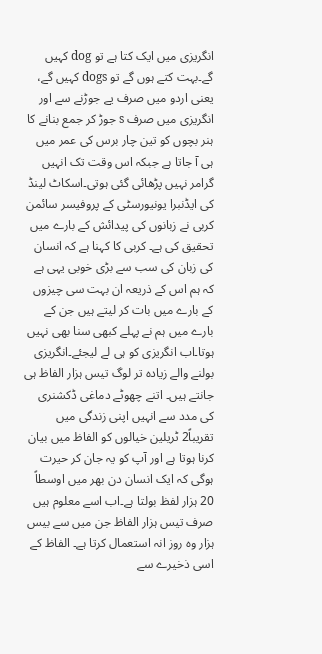انگریزی میں ایک کتا ہے تو dog کہیں گے۔بہت کتے ہوں گے تو dogs کہیں گے، یعنی اردو میں صرف یے جوڑنے سے اور انگریزی میں صرف s جوڑ کر جمع بنانے کا ہنر بچوں کو تین چار برس کی عمر میں ہی آ جاتا ہے جبکہ اس وقت تک انہیں گرامر نہیں پڑھائی گئی ہوتی۔اسکاٹ لینڈ کی ایڈنبرا یونیورسٹی کے پروفیسر سائمن کربی نے زبانوں کی پیدائش کے بارے میں تحقیق کی ہے۔ کربی کا کہنا ہے کہ انسان کی زبان کی سب سے بڑی خوبی یہی ہے کہ ہم اس کے ذریعہ ان بہت سی چیزوں کے بارے میں بات کر لیتے ہیں جن کے بارے میں ہم نے پہلے کبھی سنا بھی نہیں ہوتا۔اب انگریزی کو ہی لے لیجئے۔انگریزی بولنے والے زیادہ تر لوگ تیس ہزار الفاظ ہی جانتے ہیں۔ اتنے چھوٹے دماغی ڈکشنری کی مدد سے انہیں اپنی زندگی میں تقریباً2 ٹریلین خیالوں کو الفاظ میں بیان کرنا ہوتا ہے اور آپ کو یہ جان کر حیرت ہوگی کہ ایک انسان دن بھر میں اوسطاً 20 ہزار لفظ بولتا ہے۔اب اسے معلوم ہیں صرف تیس ہزار الفاظ جن میں سے بیس ہزار وہ روز انہ استعمال کرتا ہے۔ الفاظ کے اسی ذخیرے سے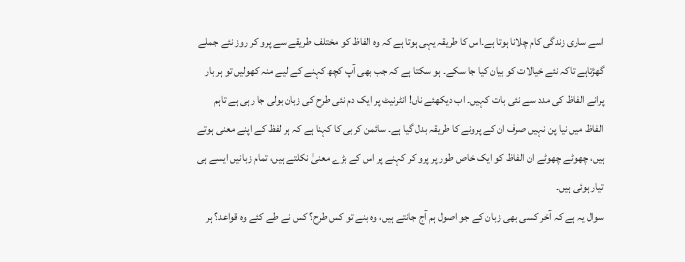اسے ساری زندگی کام چلانا ہوتا ہے۔اس کا طریقہ یہی ہوتا ہے کہ وہ الفاظ کو مختلف طریقے سے پرو کر روز نئے جملے گھڑتاہے تاکہ نئے خیالات کو بیان کیا جا سکے۔ ہو سکتا ہے کہ جب بھی آپ کچھ کہنے کے لیے منہ کھولیں تو ہر بار پرانے الفاظ کی مدد سے نئی بات کہیں۔ اب دیکھئے ناں! انٹرنیٹ پر ایک دم نئی طرح کی زبان بولی جا رہی ہے تاہم الفاظ میں نیا پن نہیں صرف ان کے پرونے کا طریقہ بدل گیا ہے۔ سائمن کربی کا کہنا ہے کہ ہر لفظ کے اپنے معنی ہوتے ہیں، چھوٹے چھوٹے ان الفاظ کو ایک خاص طور پر پرو کر کہنے پر اس کے بڑے معنیٰ نکلتے ہیں، تمام زبانیں ایسے ہی تیار ہوئی ہیں۔
سوال یہ ہے کہ آخر کسی بھی زبان کے جو اصول ہم آج جانتے ہیں، وہ بنے تو کس طرح؟ کس نے طے کئے وہ قواعد؟ ہر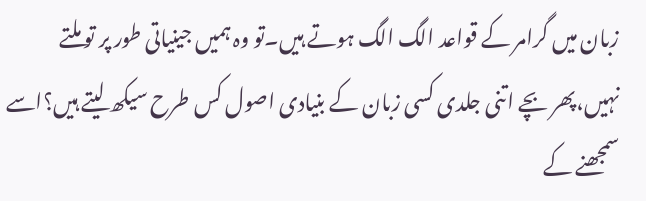زبان میں گرامر کے قواعد الگ الگ ہوتے ہیں۔تو وہ ہمیں جینیاتی طور پر تو ملتے نہیں،پھر بچے اتنی جلدی کسی زبان کے بنیادی اصول کس طرح سیکھ لیتے ہیں؟اسے سمجھنے کے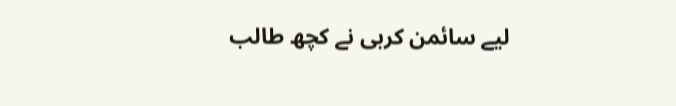لیے سائمن کربی نے کچھ طالب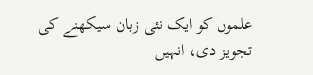علموں کو ایک نئی زبان سیکھنے کی تجویز دی، انہیں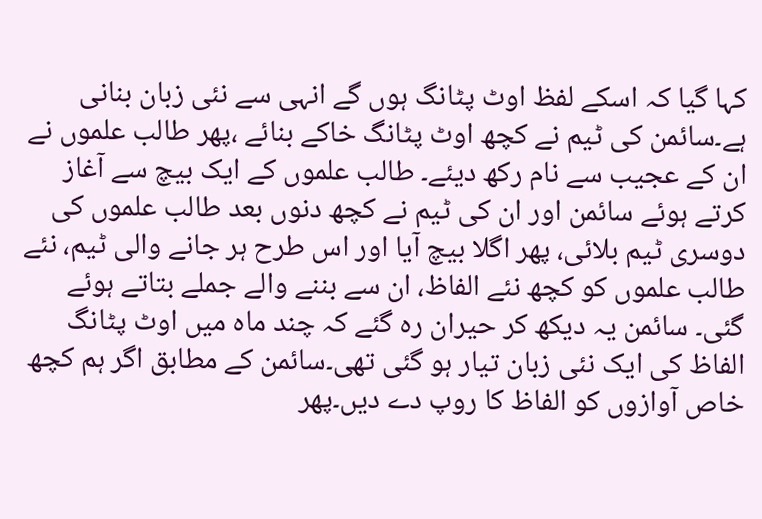کہا گیا کہ اسکے لفظ اوٹ پٹانگ ہوں گے انہی سے نئی زبان بنانی ہے۔سائمن کی ٹیم نے کچھ اوٹ پٹانگ خاکے بنائے ،پھر طالب علموں نے ان کے عجیب سے نام رکھ دیئے۔ طالب علموں کے ایک بیچ سے آغاز کرتے ہوئے سائمن اور ان کی ٹیم نے کچھ دنوں بعد طالب علموں کی دوسری ٹیم بلائی، پھر اگلا بیچ آیا اور اس طرح ہر جانے والی ٹیم، نئے طالب علموں کو کچھ نئے الفاظ، ان سے بننے والے جملے بتاتے ہوئے گئی۔ سائمن یہ دیکھ کر حیران رہ گئے کہ چند ماہ میں اوٹ پٹانگ الفاظ کی ایک نئی زبان تیار ہو گئی تھی۔سائمن کے مطابق اگر ہم کچھ خاص آوازوں کو الفاظ کا روپ دے دیں۔پھر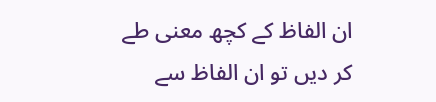ان الفاظ کے کچھ معنی طے کر دیں تو ان الفاظ سے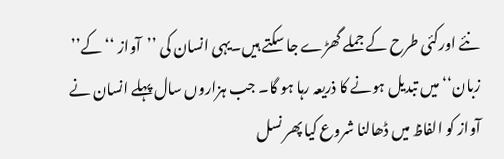نئے اورکئی طرح کے جملے گھڑے جا سکتے ہیں۔یہی انسان کی ’’آواز ‘‘کے’’ زبان‘‘ میں تبدیل ہونے کا ذریعہ رہا ہو گا۔ جب ہزاروں سال پہلے انسان نے آواز کو الفاظ میں ڈھالنا شروع کیا پھر نسل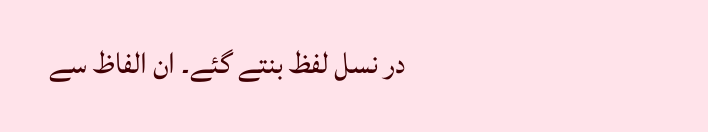در نسل لفظ بنتے گئے۔ ان الفاظ سے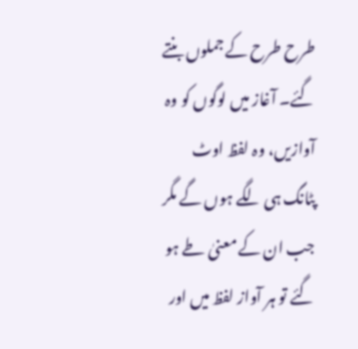طرح طرح کے جملوں بنتے گئے۔ آغاز میں لوگوں کو وہ آوازیں، وہ لفظ اوٹ پٹانگ ہی لگے ہوں گے مگر جب ان کے معنیٰ طے ہو گئے تو ہر آواز لفظ میں اور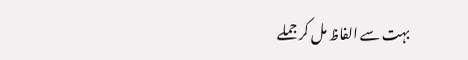بہت سے الفاظ مل کر جملے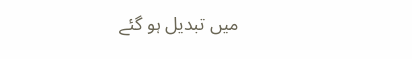میں تبدیل ہو گئے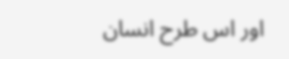اور اس طرح انسان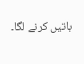باتیں کرنے لگا۔